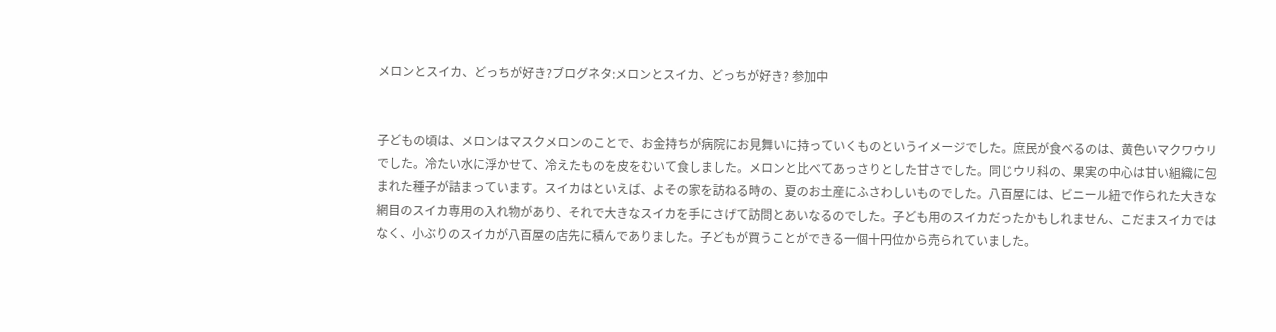メロンとスイカ、どっちが好き?ブログネタ:メロンとスイカ、どっちが好き? 参加中


子どもの頃は、メロンはマスクメロンのことで、お金持ちが病院にお見舞いに持っていくものというイメージでした。庶民が食べるのは、黄色いマクワウリでした。冷たい水に浮かせて、冷えたものを皮をむいて食しました。メロンと比べてあっさりとした甘さでした。同じウリ科の、果実の中心は甘い組織に包まれた種子が詰まっています。スイカはといえば、よその家を訪ねる時の、夏のお土産にふさわしいものでした。八百屋には、ビニール紐で作られた大きな網目のスイカ専用の入れ物があり、それで大きなスイカを手にさげて訪問とあいなるのでした。子ども用のスイカだったかもしれません、こだまスイカではなく、小ぶりのスイカが八百屋の店先に積んでありました。子どもが買うことができる一個十円位から売られていました。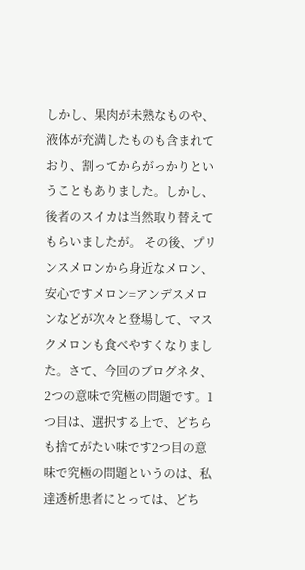しかし、果肉が未熟なものや、液体が充満したものも含まれており、割ってからがっかりということもありました。しかし、後者のスイカは当然取り替えてもらいましたが。 その後、プリンスメロンから身近なメロン、安心ですメロン=アンデスメロンなどが次々と登場して、マスクメロンも食べやすくなりました。さて、今回のブログネタ、2つの意味で究極の問題です。1つ目は、選択する上で、どちらも捨てがたい味です2つ目の意味で究極の問題というのは、私達透析患者にとっては、どち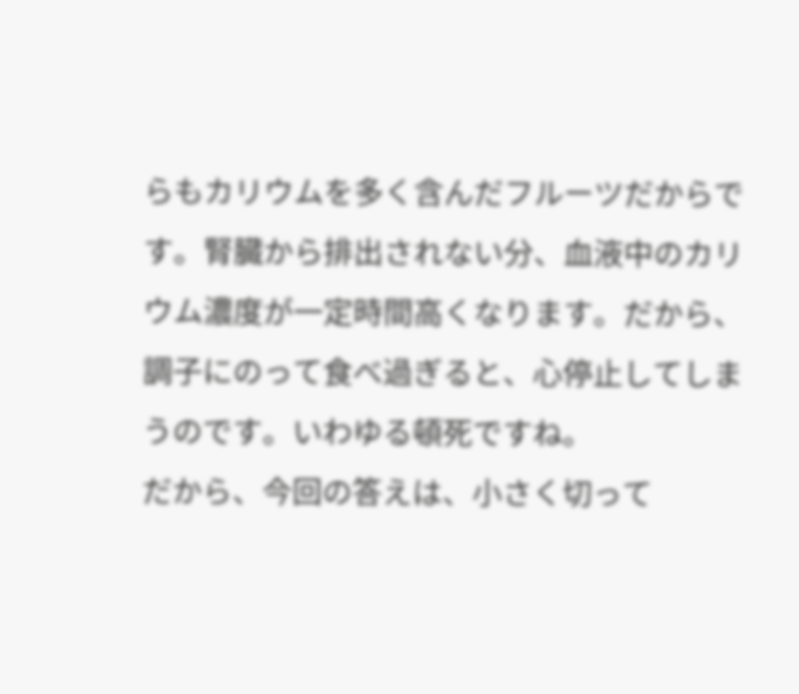らもカリウムを多く含んだフルーツだからです。腎臓から排出されない分、血液中のカリウム濃度が一定時間高くなります。だから、調子にのって食べ過ぎると、心停止してしまうのです。いわゆる頓死ですね。
だから、今回の答えは、小さく切って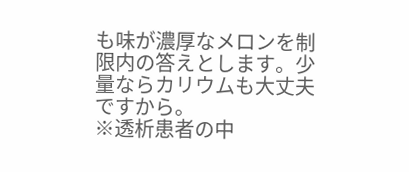も味が濃厚なメロンを制限内の答えとします。少量ならカリウムも大丈夫ですから。
※透析患者の中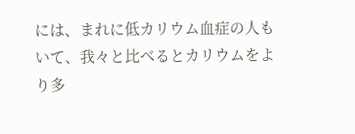には、まれに低カリウム血症の人もいて、我々と比べるとカリウムをより多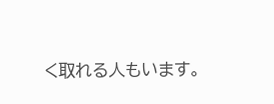く取れる人もいます。